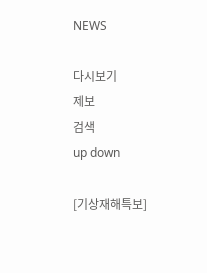NEWS

다시보기
제보
검색
up down

[기상재해특보]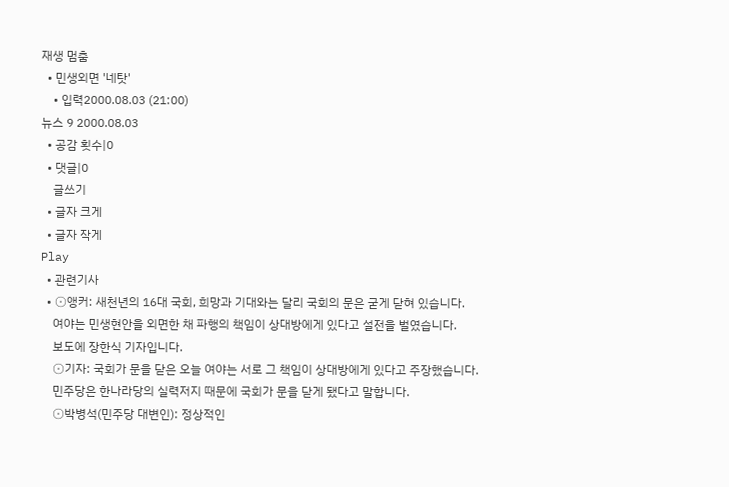재생 멈춤
  • 민생외면 '네탓'
    • 입력2000.08.03 (21:00)
뉴스 9 2000.08.03
  • 공감 횟수|0
  • 댓글|0
    글쓰기
  • 글자 크게
  • 글자 작게
Play
  • 관련기사
  • ⊙앵커: 새천년의 16대 국회, 희망과 기대와는 달리 국회의 문은 굳게 닫혀 있습니다.
    여야는 민생현안을 외면한 채 파행의 책임이 상대방에게 있다고 설전을 벌였습니다.
    보도에 장한식 기자입니다.
    ⊙기자: 국회가 문을 닫은 오늘 여야는 서로 그 책임이 상대방에게 있다고 주장했습니다.
    민주당은 한나라당의 실력저지 때문에 국회가 문을 닫게 됐다고 말합니다.
    ⊙박병석(민주당 대변인): 정상적인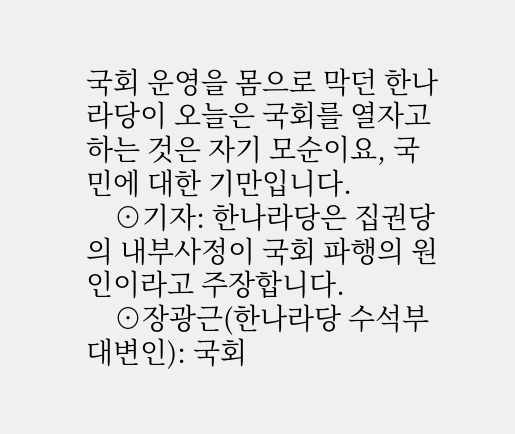국회 운영을 몸으로 막던 한나라당이 오늘은 국회를 열자고 하는 것은 자기 모순이요, 국민에 대한 기만입니다.
    ⊙기자: 한나라당은 집권당의 내부사정이 국회 파행의 원인이라고 주장합니다.
    ⊙장광근(한나라당 수석부대변인): 국회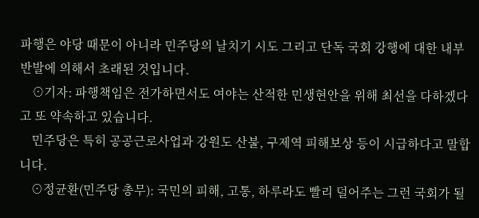파행은 야당 때문이 아니라 민주당의 날치기 시도 그리고 단독 국회 강행에 대한 내부 반발에 의해서 초래된 것입니다.
    ⊙기자: 파행책임은 전가하면서도 여야는 산적한 민생현안을 위해 최선을 다하겠다고 또 약속하고 있습니다.
    민주당은 특히 공공근로사업과 강원도 산불, 구제역 피해보상 등이 시급하다고 말합니다.
    ⊙정균환(민주당 총무): 국민의 피해, 고통, 하루라도 빨리 덜어주는 그런 국회가 될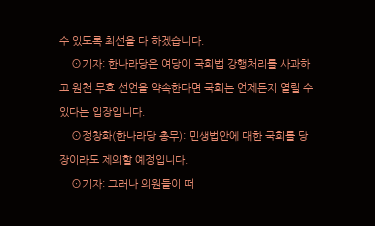수 있도록 최선을 다 하겠습니다.
    ⊙기자: 한나라당은 여당이 국회법 강행처리를 사과하고 원천 무효 선언을 약속한다면 국회는 언제든지 열릴 수 있다는 입장입니다.
    ⊙정창화(한나라당 총무): 민생법안에 대한 국회를 당장이라도 제의할 예정입니다.
    ⊙기자: 그러나 의원들이 떠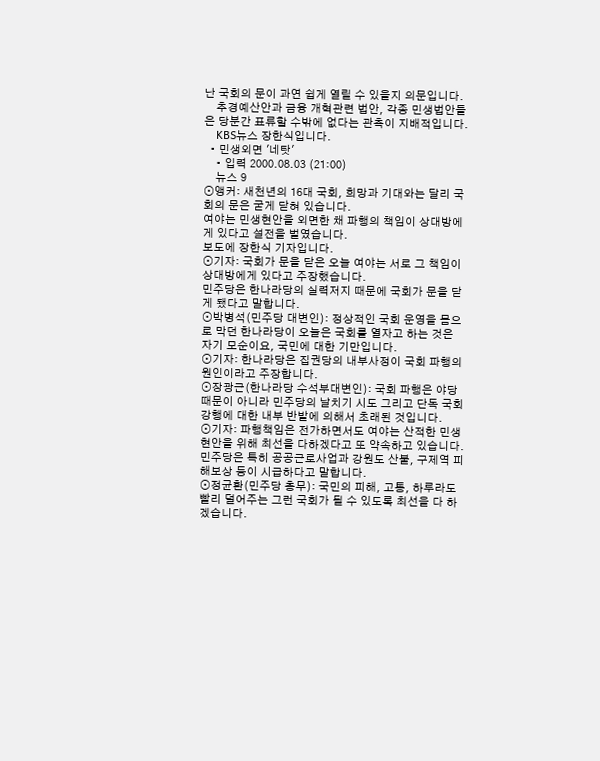난 국회의 문이 과연 쉽게 열릴 수 있을지 의문입니다.
    추경예산안과 금융 개혁관련 법안, 각종 민생법안들은 당분간 표류할 수밖에 없다는 관측이 지배적입니다.
    KBS뉴스 장한식입니다.
  • 민생외면 '네탓'
    • 입력 2000.08.03 (21:00)
    뉴스 9
⊙앵커: 새천년의 16대 국회, 희망과 기대와는 달리 국회의 문은 굳게 닫혀 있습니다.
여야는 민생현안을 외면한 채 파행의 책임이 상대방에게 있다고 설전을 벌였습니다.
보도에 장한식 기자입니다.
⊙기자: 국회가 문을 닫은 오늘 여야는 서로 그 책임이 상대방에게 있다고 주장했습니다.
민주당은 한나라당의 실력저지 때문에 국회가 문을 닫게 됐다고 말합니다.
⊙박병석(민주당 대변인): 정상적인 국회 운영을 몸으로 막던 한나라당이 오늘은 국회를 열자고 하는 것은 자기 모순이요, 국민에 대한 기만입니다.
⊙기자: 한나라당은 집권당의 내부사정이 국회 파행의 원인이라고 주장합니다.
⊙장광근(한나라당 수석부대변인): 국회 파행은 야당 때문이 아니라 민주당의 날치기 시도 그리고 단독 국회 강행에 대한 내부 반발에 의해서 초래된 것입니다.
⊙기자: 파행책임은 전가하면서도 여야는 산적한 민생현안을 위해 최선을 다하겠다고 또 약속하고 있습니다.
민주당은 특히 공공근로사업과 강원도 산불, 구제역 피해보상 등이 시급하다고 말합니다.
⊙정균환(민주당 총무): 국민의 피해, 고통, 하루라도 빨리 덜어주는 그런 국회가 될 수 있도록 최선을 다 하겠습니다.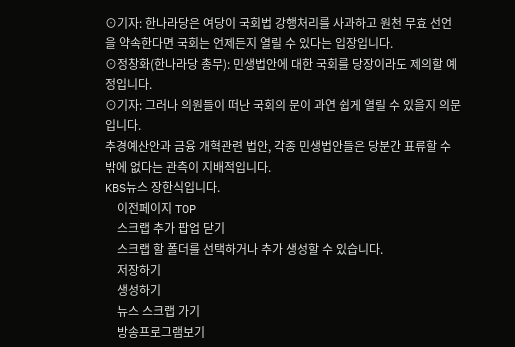⊙기자: 한나라당은 여당이 국회법 강행처리를 사과하고 원천 무효 선언을 약속한다면 국회는 언제든지 열릴 수 있다는 입장입니다.
⊙정창화(한나라당 총무): 민생법안에 대한 국회를 당장이라도 제의할 예정입니다.
⊙기자: 그러나 의원들이 떠난 국회의 문이 과연 쉽게 열릴 수 있을지 의문입니다.
추경예산안과 금융 개혁관련 법안, 각종 민생법안들은 당분간 표류할 수밖에 없다는 관측이 지배적입니다.
KBS뉴스 장한식입니다.
    이전페이지 TOP
    스크랩 추가 팝업 닫기
    스크랩 할 폴더를 선택하거나 추가 생성할 수 있습니다.
    저장하기
    생성하기
    뉴스 스크랩 가기
    방송프로그램보기